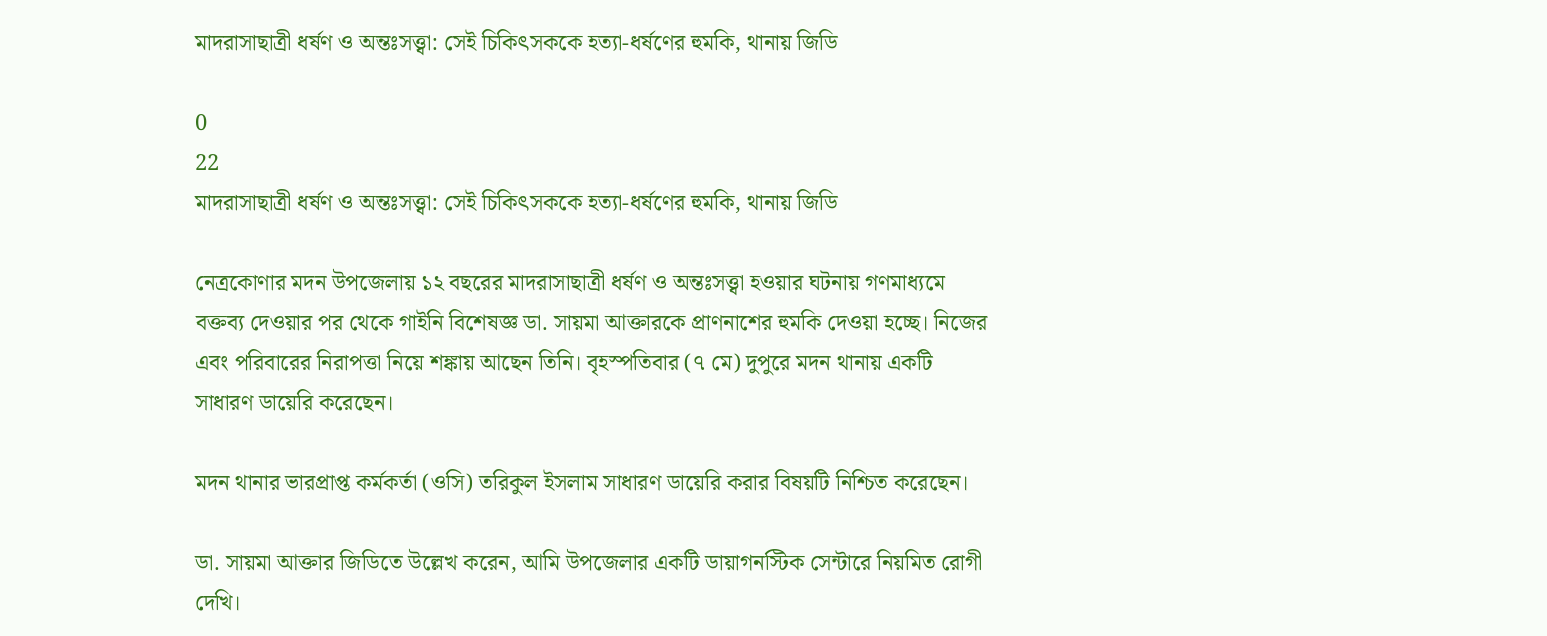মাদরাসাছাত্রী ধর্ষণ ও অন্তঃসত্ত্বা: সেই চিকিৎসককে হত্যা-ধর্ষণের হুমকি, থানায় জিডি

0
22
মাদরাসাছাত্রী ধর্ষণ ও অন্তঃসত্ত্বা: সেই চিকিৎসককে হত্যা-ধর্ষণের হুমকি, থানায় জিডি

নেত্রকোণার মদন উপজেলায় ১২ বছরের মাদরাসাছাত্রী ধর্ষণ ও অন্তঃসত্ত্বা হওয়ার ঘটনায় গণমাধ্যমে বক্তব্য দেওয়ার পর থেকে গাইনি বিশেষজ্ঞ ডা. সায়মা আক্তারকে প্রাণনাশের হুমকি দেওয়া হচ্ছে। নিজের এবং পরিবারের নিরাপত্তা নিয়ে শঙ্কায় আছেন তিনি। বৃহস্পতিবার (৭ মে) দুপুরে মদন থানায় একটি সাধারণ ডায়েরি করেছেন।

মদন থানার ভারপ্রাপ্ত কর্মকর্তা (ওসি) তরিকুল ইসলাম সাধারণ ডায়েরি করার বিষয়টি নিশ্চিত করেছেন।

ডা. সায়মা আক্তার জিডিতে উল্লেখ করেন, আমি উপজেলার একটি ডায়াগনস্টিক সেন্টারে নিয়মিত রোগী দেখি।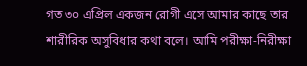গত ৩০ এপ্রিল একজন রোগী এসে আমার কাছে তার শারীরিক অসুবিধার কথা বলে। আমি পরীক্ষা-নিরীক্ষা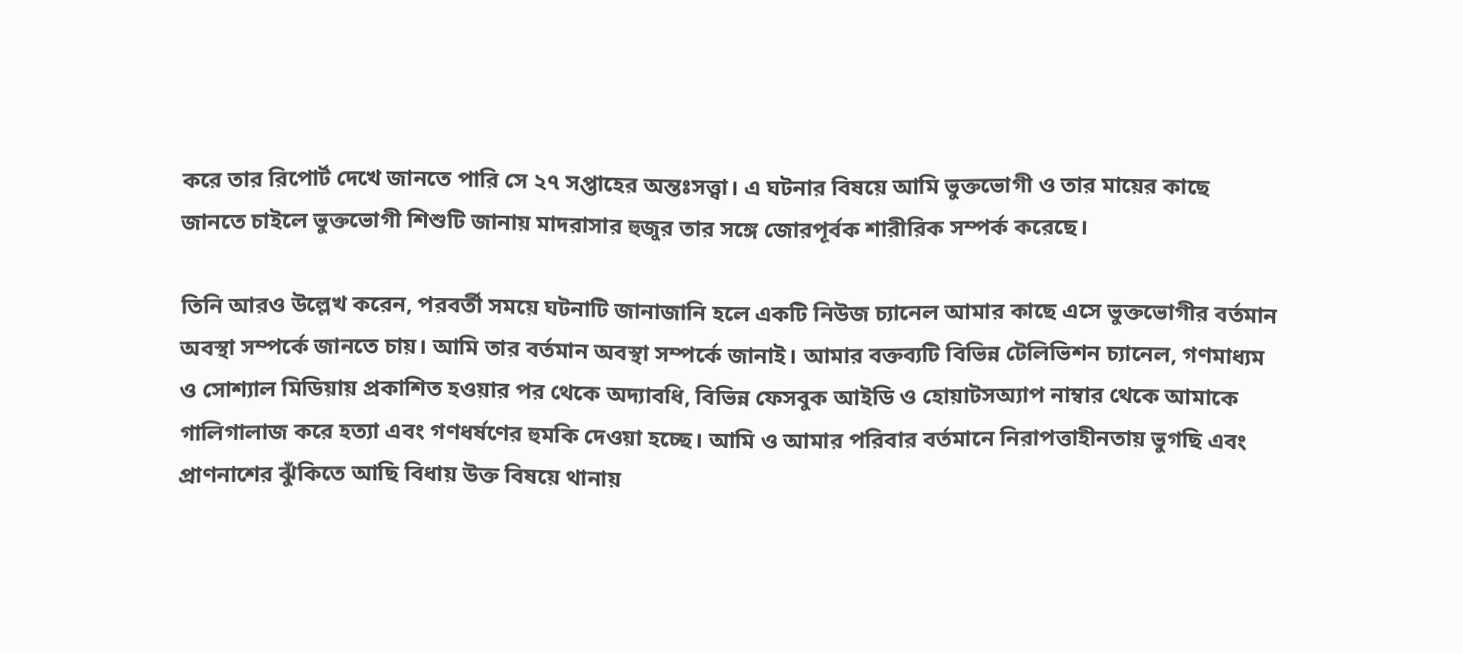করে তার রিপোর্ট দেখে জানতে পারি সে ২৭ সপ্তাহের অন্তঃসত্ত্বা। এ ঘটনার বিষয়ে আমি ভুক্তভোগী ও তার মায়ের কাছে জানতে চাইলে ভুক্তভোগী শিশুটি জানায় মাদরাসার হুজুর তার সঙ্গে জোরপূর্বক শারীরিক সম্পর্ক করেছে।

তিনি আরও উল্লেখ করেন, পরবর্তী সময়ে ঘটনাটি জানাজানি হলে একটি নিউজ চ্যানেল আমার কাছে এসে ভুক্তভোগীর বর্তমান অবস্থা সম্পর্কে জানতে চায়। আমি তার বর্তমান অবস্থা সম্পর্কে জানাই। আমার বক্তব্যটি বিভিন্ন টেলিভিশন চ্যানেল, গণমাধ্যম ও সোশ্যাল মিডিয়ায় প্রকাশিত হওয়ার পর থেকে অদ্যাবধি, বিভিন্ন ফেসবুক আইডি ও হোয়াটসঅ্যাপ নাম্বার থেকে আমাকে গালিগালাজ করে হত্যা এবং গণধর্ষণের হুমকি দেওয়া হচ্ছে। আমি ও আমার পরিবার বর্তমানে নিরাপত্তাহীনতায় ভুগছি এবং প্রাণনাশের ঝুঁকিতে আছি বিধায় উক্ত বিষয়ে থানায়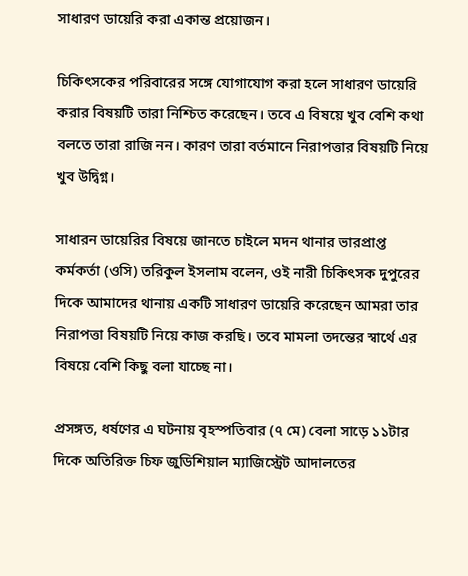সাধারণ ডায়েরি করা একান্ত প্রয়োজন।

চিকিৎসকের পরিবারের সঙ্গে যোগাযোগ করা হলে সাধারণ ডায়েরি করার বিষয়টি তারা নিশ্চিত করেছেন। তবে এ বিষয়ে খুব বেশি কথা বলতে তারা রাজি নন। কারণ তারা বর্তমানে নিরাপত্তার বিষয়টি নিয়ে খুব উদ্বিগ্ন।

সাধারন ডায়েরির বিষয়ে জানতে চাইলে মদন থানার ভারপ্রাপ্ত কর্মকর্তা (ওসি) তরিকুল ইসলাম বলেন, ওই নারী চিকিৎসক দুপুরের দিকে আমাদের থানায় একটি সাধারণ ডায়েরি করেছেন আমরা তার নিরাপত্তা বিষয়টি নিয়ে কাজ করছি। তবে মামলা তদন্তের স্বার্থে এর বিষয়ে বেশি কিছু বলা যাচ্ছে না।

প্রসঙ্গত, ধর্ষণের এ ঘটনায় বৃহস্পতিবার (৭ মে) বেলা সাড়ে ১১টার দিকে অতিরিক্ত চিফ জুডিশিয়াল ম্যাজিস্ট্রেট আদালতের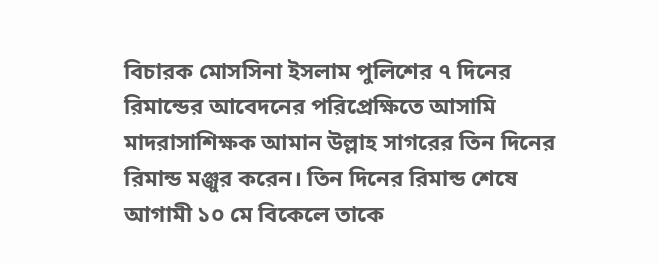বিচারক মোসসিনা ইসলাম পুলিশের ৭ দিনের রিমান্ডের আবেদনের পরিপ্রেক্ষিতে আসামি মাদরাসাশিক্ষক আমান উল্লাহ সাগরের তিন দিনের রিমান্ড মঞ্জুর করেন। তিন দিনের রিমান্ড শেষে আগামী ১০ মে বিকেলে তাকে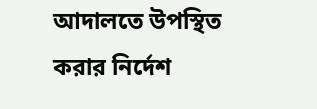আদালতে উপস্থিত করার নির্দেশ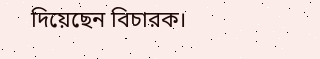দিয়েছেন বিচারক।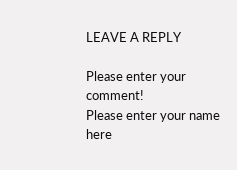LEAVE A REPLY

Please enter your comment!
Please enter your name here